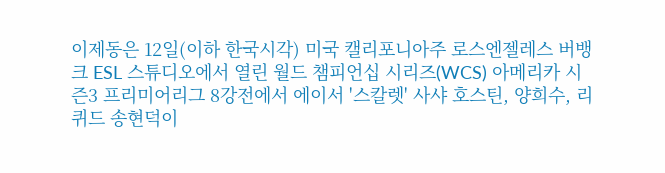이제동은 12일(이하 한국시각) 미국 캘리포니아주 로스엔젤레스 버뱅크 ESL 스튜디오에서 열린 월드 챔피언십 시리즈(WCS) 아메리카 시즌3 프리미어리그 8강전에서 에이서 '스칼렛' 사샤 호스틴, 양희수, 리퀴드 송현덕이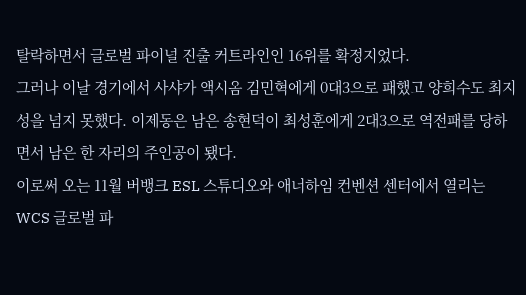탈락하면서 글로벌 파이널 진출 커트라인인 16위를 확정지었다.
그러나 이날 경기에서 사샤가 액시옴 김민혁에게 0대3으로 패했고 양희수도 최지성을 넘지 못했다. 이제동은 남은 송현덕이 최성훈에게 2대3으로 역전패를 당하면서 남은 한 자리의 주인공이 됐다.
이로써 오는 11월 버뱅크 ESL 스튜디오와 애너하임 컨벤션 센터에서 열리는 WCS 글로벌 파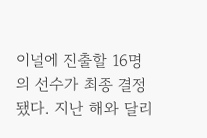이널에 진출할 16명의 선수가 최종 결정됐다. 지난 해와 달리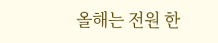올해는 전원 한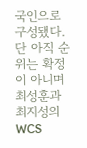국인으로 구성됐다. 단 아직 순위는 확정이 아니며 최성훈과 최지성의 WCS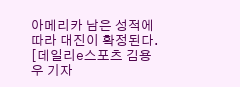아메리카 남은 성적에 따라 대진이 확정된다.
[데일리e스포츠 김용우 기자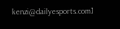kenzi@dailyesports.com]